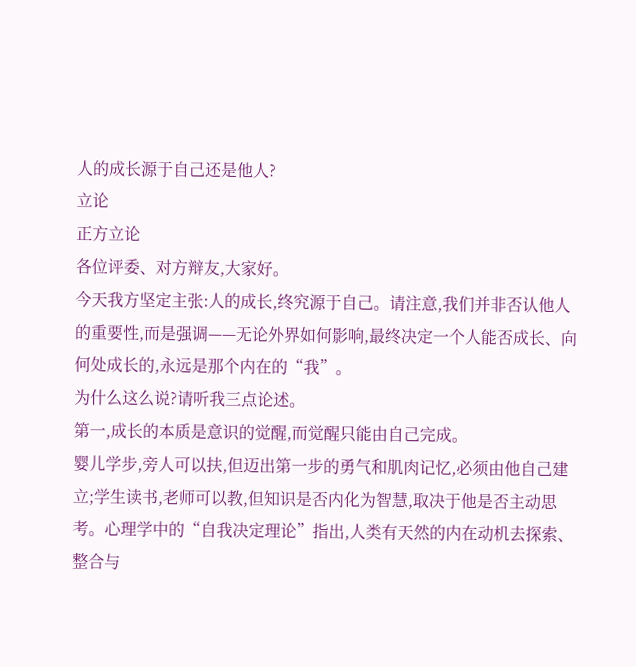人的成长源于自己还是他人?
立论
正方立论
各位评委、对方辩友,大家好。
今天我方坚定主张:人的成长,终究源于自己。请注意,我们并非否认他人的重要性,而是强调——无论外界如何影响,最终决定一个人能否成长、向何处成长的,永远是那个内在的“我”。
为什么这么说?请听我三点论述。
第一,成长的本质是意识的觉醒,而觉醒只能由自己完成。
婴儿学步,旁人可以扶,但迈出第一步的勇气和肌肉记忆,必须由他自己建立;学生读书,老师可以教,但知识是否内化为智慧,取决于他是否主动思考。心理学中的“自我决定理论”指出,人类有天然的内在动机去探索、整合与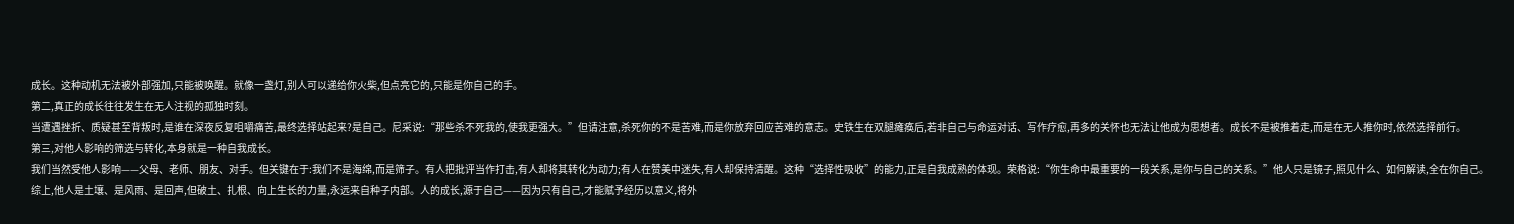成长。这种动机无法被外部强加,只能被唤醒。就像一盏灯,别人可以递给你火柴,但点亮它的,只能是你自己的手。
第二,真正的成长往往发生在无人注视的孤独时刻。
当遭遇挫折、质疑甚至背叛时,是谁在深夜反复咀嚼痛苦,最终选择站起来?是自己。尼采说:“那些杀不死我的,使我更强大。”但请注意,杀死你的不是苦难,而是你放弃回应苦难的意志。史铁生在双腿瘫痪后,若非自己与命运对话、写作疗愈,再多的关怀也无法让他成为思想者。成长不是被推着走,而是在无人推你时,依然选择前行。
第三,对他人影响的筛选与转化,本身就是一种自我成长。
我们当然受他人影响——父母、老师、朋友、对手。但关键在于:我们不是海绵,而是筛子。有人把批评当作打击,有人却将其转化为动力;有人在赞美中迷失,有人却保持清醒。这种“选择性吸收”的能力,正是自我成熟的体现。荣格说:“你生命中最重要的一段关系,是你与自己的关系。”他人只是镜子,照见什么、如何解读,全在你自己。
综上,他人是土壤、是风雨、是回声,但破土、扎根、向上生长的力量,永远来自种子内部。人的成长,源于自己——因为只有自己,才能赋予经历以意义,将外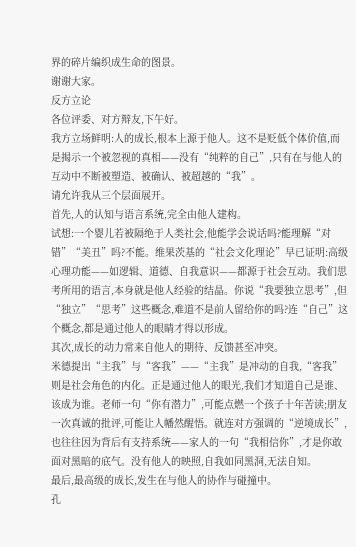界的碎片编织成生命的图景。
谢谢大家。
反方立论
各位评委、对方辩友,下午好。
我方立场鲜明:人的成长,根本上源于他人。这不是贬低个体价值,而是揭示一个被忽视的真相——没有“纯粹的自己”,只有在与他人的互动中不断被塑造、被确认、被超越的“我”。
请允许我从三个层面展开。
首先,人的认知与语言系统,完全由他人建构。
试想:一个婴儿若被隔绝于人类社会,他能学会说话吗?能理解“对错”“美丑”吗?不能。维果茨基的“社会文化理论”早已证明:高级心理功能——如逻辑、道德、自我意识——都源于社会互动。我们思考所用的语言,本身就是他人经验的结晶。你说“我要独立思考”,但“独立”“思考”这些概念,难道不是前人留给你的吗?连“自己”这个概念,都是通过他人的眼睛才得以形成。
其次,成长的动力常来自他人的期待、反馈甚至冲突。
米德提出“主我”与“客我”——“主我”是冲动的自我,“客我”则是社会角色的内化。正是通过他人的眼光,我们才知道自己是谁、该成为谁。老师一句“你有潜力”,可能点燃一个孩子十年苦读;朋友一次真诚的批评,可能让人幡然醒悟。就连对方强调的“逆境成长”,也往往因为背后有支持系统——家人的一句“我相信你”,才是你敢面对黑暗的底气。没有他人的映照,自我如同黑洞,无法自知。
最后,最高级的成长,发生在与他人的协作与碰撞中。
孔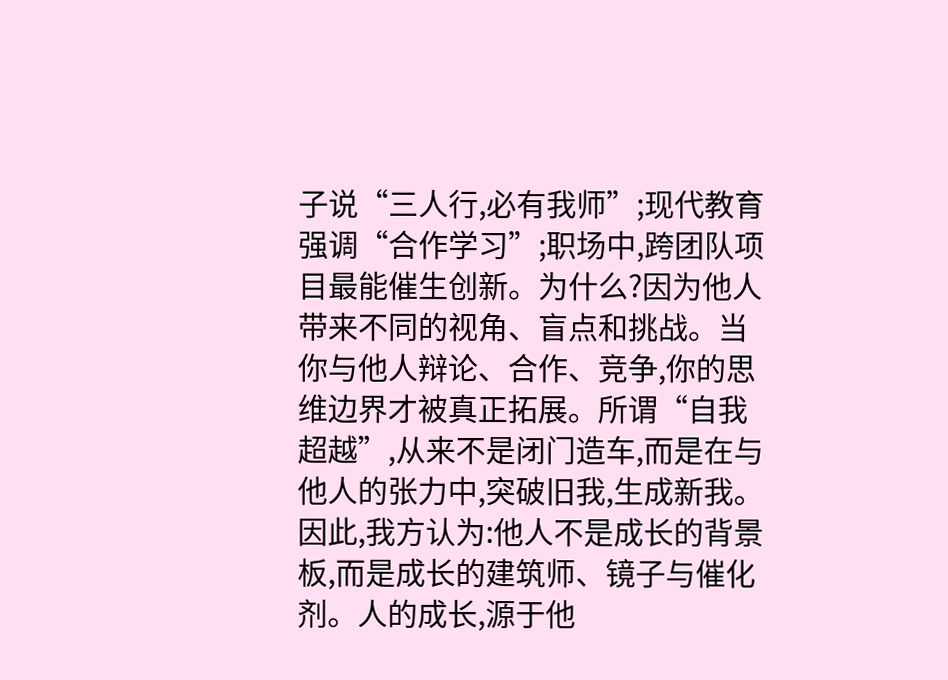子说“三人行,必有我师”;现代教育强调“合作学习”;职场中,跨团队项目最能催生创新。为什么?因为他人带来不同的视角、盲点和挑战。当你与他人辩论、合作、竞争,你的思维边界才被真正拓展。所谓“自我超越”,从来不是闭门造车,而是在与他人的张力中,突破旧我,生成新我。
因此,我方认为:他人不是成长的背景板,而是成长的建筑师、镜子与催化剂。人的成长,源于他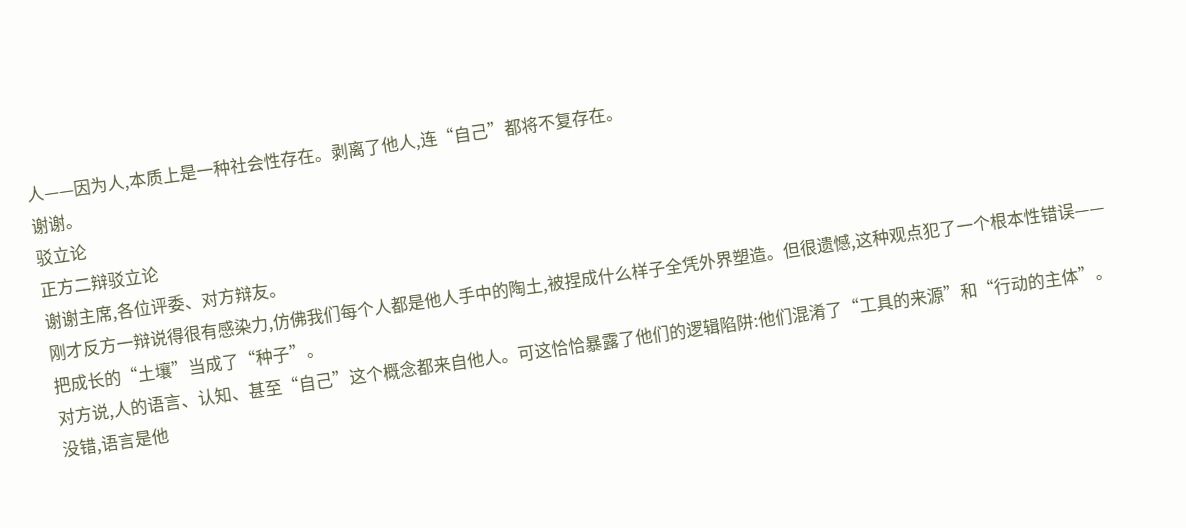人——因为人,本质上是一种社会性存在。剥离了他人,连“自己”都将不复存在。
谢谢。
驳立论
正方二辩驳立论
谢谢主席,各位评委、对方辩友。
刚才反方一辩说得很有感染力,仿佛我们每个人都是他人手中的陶土,被捏成什么样子全凭外界塑造。但很遗憾,这种观点犯了一个根本性错误——把成长的“土壤”当成了“种子”。
对方说,人的语言、认知、甚至“自己”这个概念都来自他人。可这恰恰暴露了他们的逻辑陷阱:他们混淆了“工具的来源”和“行动的主体”。没错,语言是他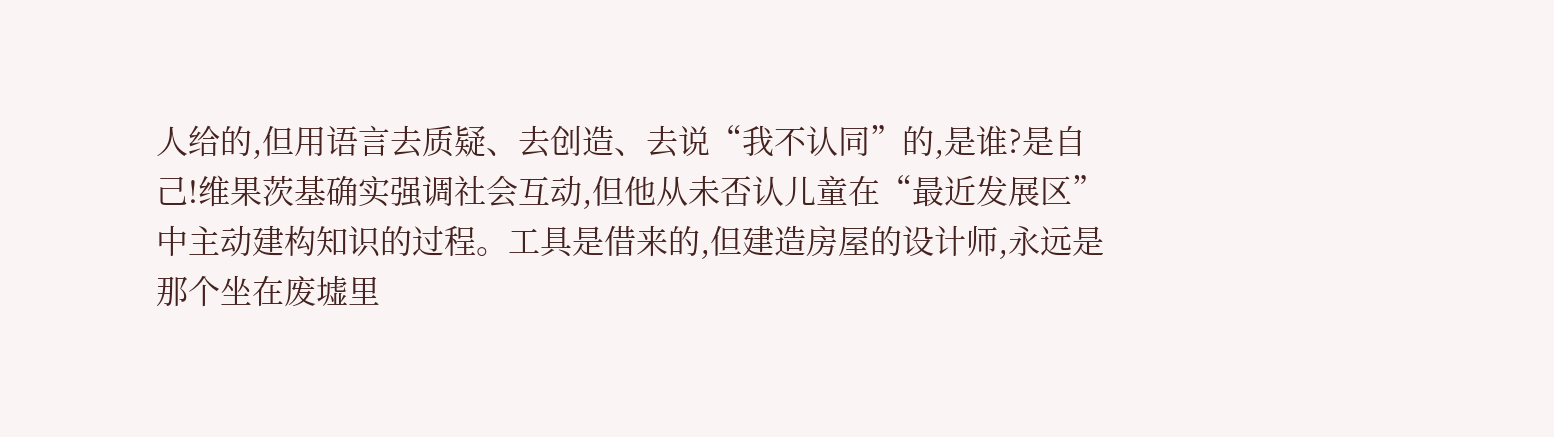人给的,但用语言去质疑、去创造、去说“我不认同”的,是谁?是自己!维果茨基确实强调社会互动,但他从未否认儿童在“最近发展区”中主动建构知识的过程。工具是借来的,但建造房屋的设计师,永远是那个坐在废墟里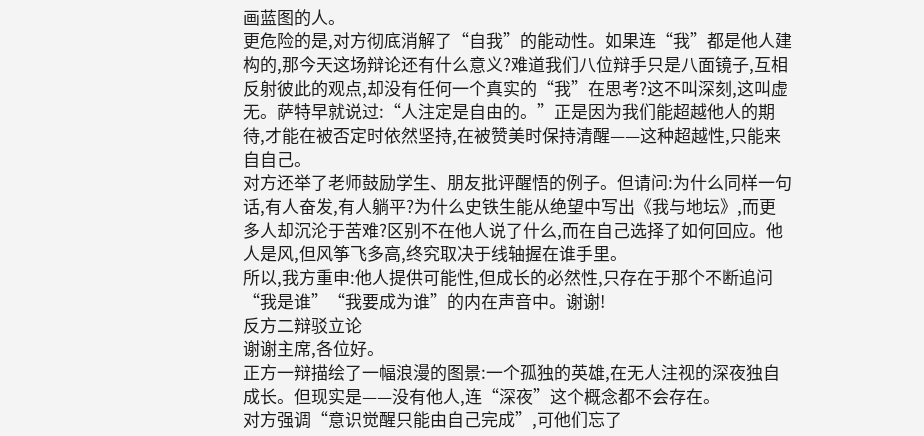画蓝图的人。
更危险的是,对方彻底消解了“自我”的能动性。如果连“我”都是他人建构的,那今天这场辩论还有什么意义?难道我们八位辩手只是八面镜子,互相反射彼此的观点,却没有任何一个真实的“我”在思考?这不叫深刻,这叫虚无。萨特早就说过:“人注定是自由的。”正是因为我们能超越他人的期待,才能在被否定时依然坚持,在被赞美时保持清醒——这种超越性,只能来自自己。
对方还举了老师鼓励学生、朋友批评醒悟的例子。但请问:为什么同样一句话,有人奋发,有人躺平?为什么史铁生能从绝望中写出《我与地坛》,而更多人却沉沦于苦难?区别不在他人说了什么,而在自己选择了如何回应。他人是风,但风筝飞多高,终究取决于线轴握在谁手里。
所以,我方重申:他人提供可能性,但成长的必然性,只存在于那个不断追问“我是谁”“我要成为谁”的内在声音中。谢谢!
反方二辩驳立论
谢谢主席,各位好。
正方一辩描绘了一幅浪漫的图景:一个孤独的英雄,在无人注视的深夜独自成长。但现实是——没有他人,连“深夜”这个概念都不会存在。
对方强调“意识觉醒只能由自己完成”,可他们忘了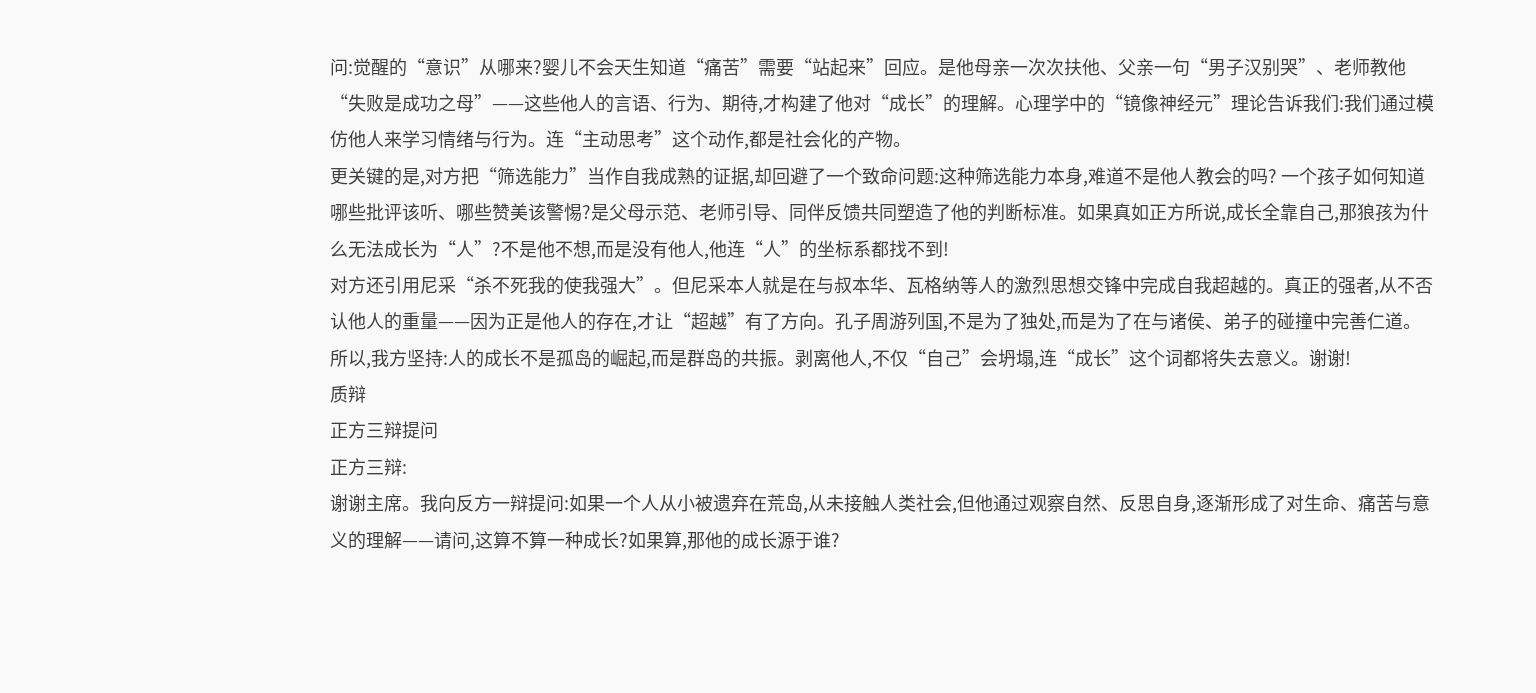问:觉醒的“意识”从哪来?婴儿不会天生知道“痛苦”需要“站起来”回应。是他母亲一次次扶他、父亲一句“男子汉别哭”、老师教他“失败是成功之母”——这些他人的言语、行为、期待,才构建了他对“成长”的理解。心理学中的“镜像神经元”理论告诉我们:我们通过模仿他人来学习情绪与行为。连“主动思考”这个动作,都是社会化的产物。
更关键的是,对方把“筛选能力”当作自我成熟的证据,却回避了一个致命问题:这种筛选能力本身,难道不是他人教会的吗? 一个孩子如何知道哪些批评该听、哪些赞美该警惕?是父母示范、老师引导、同伴反馈共同塑造了他的判断标准。如果真如正方所说,成长全靠自己,那狼孩为什么无法成长为“人”?不是他不想,而是没有他人,他连“人”的坐标系都找不到!
对方还引用尼采“杀不死我的使我强大”。但尼采本人就是在与叔本华、瓦格纳等人的激烈思想交锋中完成自我超越的。真正的强者,从不否认他人的重量——因为正是他人的存在,才让“超越”有了方向。孔子周游列国,不是为了独处,而是为了在与诸侯、弟子的碰撞中完善仁道。
所以,我方坚持:人的成长不是孤岛的崛起,而是群岛的共振。剥离他人,不仅“自己”会坍塌,连“成长”这个词都将失去意义。谢谢!
质辩
正方三辩提问
正方三辩:
谢谢主席。我向反方一辩提问:如果一个人从小被遗弃在荒岛,从未接触人类社会,但他通过观察自然、反思自身,逐渐形成了对生命、痛苦与意义的理解——请问,这算不算一种成长?如果算,那他的成长源于谁?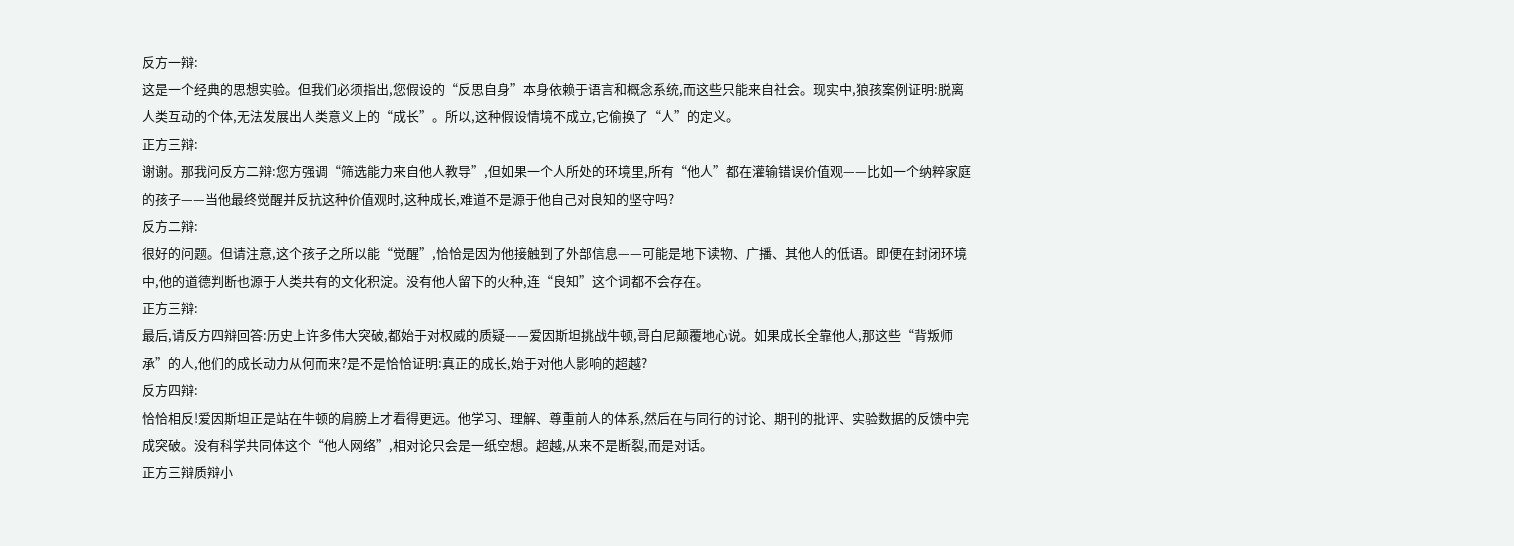反方一辩:
这是一个经典的思想实验。但我们必须指出,您假设的“反思自身”本身依赖于语言和概念系统,而这些只能来自社会。现实中,狼孩案例证明:脱离人类互动的个体,无法发展出人类意义上的“成长”。所以,这种假设情境不成立,它偷换了“人”的定义。
正方三辩:
谢谢。那我问反方二辩:您方强调“筛选能力来自他人教导”,但如果一个人所处的环境里,所有“他人”都在灌输错误价值观——比如一个纳粹家庭的孩子——当他最终觉醒并反抗这种价值观时,这种成长,难道不是源于他自己对良知的坚守吗?
反方二辩:
很好的问题。但请注意,这个孩子之所以能“觉醒”,恰恰是因为他接触到了外部信息——可能是地下读物、广播、其他人的低语。即便在封闭环境中,他的道德判断也源于人类共有的文化积淀。没有他人留下的火种,连“良知”这个词都不会存在。
正方三辩:
最后,请反方四辩回答:历史上许多伟大突破,都始于对权威的质疑——爱因斯坦挑战牛顿,哥白尼颠覆地心说。如果成长全靠他人,那这些“背叛师承”的人,他们的成长动力从何而来?是不是恰恰证明:真正的成长,始于对他人影响的超越?
反方四辩:
恰恰相反!爱因斯坦正是站在牛顿的肩膀上才看得更远。他学习、理解、尊重前人的体系,然后在与同行的讨论、期刊的批评、实验数据的反馈中完成突破。没有科学共同体这个“他人网络”,相对论只会是一纸空想。超越,从来不是断裂,而是对话。
正方三辩质辩小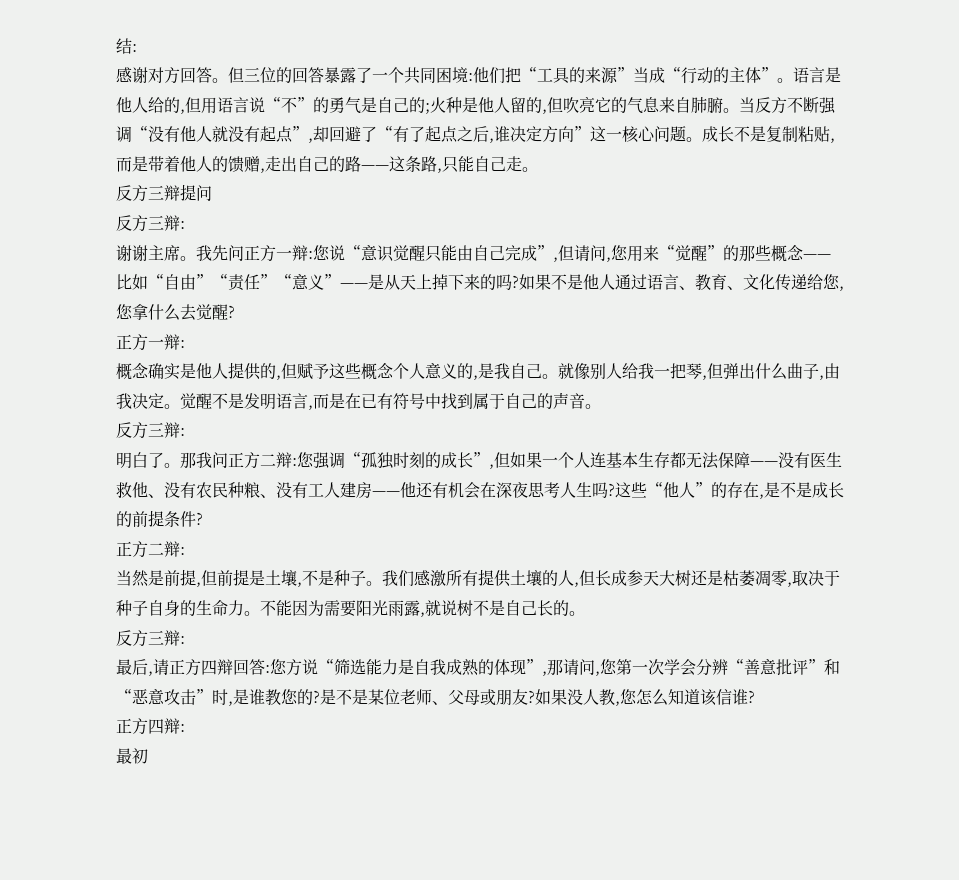结:
感谢对方回答。但三位的回答暴露了一个共同困境:他们把“工具的来源”当成“行动的主体”。语言是他人给的,但用语言说“不”的勇气是自己的;火种是他人留的,但吹亮它的气息来自肺腑。当反方不断强调“没有他人就没有起点”,却回避了“有了起点之后,谁决定方向”这一核心问题。成长不是复制粘贴,而是带着他人的馈赠,走出自己的路——这条路,只能自己走。
反方三辩提问
反方三辩:
谢谢主席。我先问正方一辩:您说“意识觉醒只能由自己完成”,但请问,您用来“觉醒”的那些概念——比如“自由”“责任”“意义”——是从天上掉下来的吗?如果不是他人通过语言、教育、文化传递给您,您拿什么去觉醒?
正方一辩:
概念确实是他人提供的,但赋予这些概念个人意义的,是我自己。就像别人给我一把琴,但弹出什么曲子,由我决定。觉醒不是发明语言,而是在已有符号中找到属于自己的声音。
反方三辩:
明白了。那我问正方二辩:您强调“孤独时刻的成长”,但如果一个人连基本生存都无法保障——没有医生救他、没有农民种粮、没有工人建房——他还有机会在深夜思考人生吗?这些“他人”的存在,是不是成长的前提条件?
正方二辩:
当然是前提,但前提是土壤,不是种子。我们感激所有提供土壤的人,但长成参天大树还是枯萎凋零,取决于种子自身的生命力。不能因为需要阳光雨露,就说树不是自己长的。
反方三辩:
最后,请正方四辩回答:您方说“筛选能力是自我成熟的体现”,那请问,您第一次学会分辨“善意批评”和“恶意攻击”时,是谁教您的?是不是某位老师、父母或朋友?如果没人教,您怎么知道该信谁?
正方四辩:
最初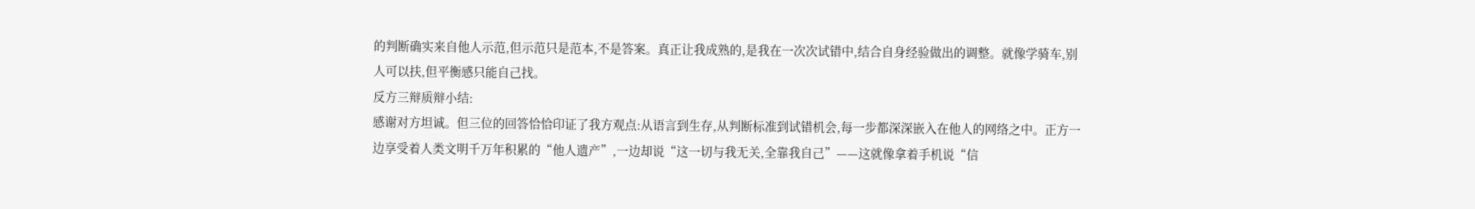的判断确实来自他人示范,但示范只是范本,不是答案。真正让我成熟的,是我在一次次试错中,结合自身经验做出的调整。就像学骑车,别人可以扶,但平衡感只能自己找。
反方三辩质辩小结:
感谢对方坦诚。但三位的回答恰恰印证了我方观点:从语言到生存,从判断标准到试错机会,每一步都深深嵌入在他人的网络之中。正方一边享受着人类文明千万年积累的“他人遗产”,一边却说“这一切与我无关,全靠我自己”——这就像拿着手机说“信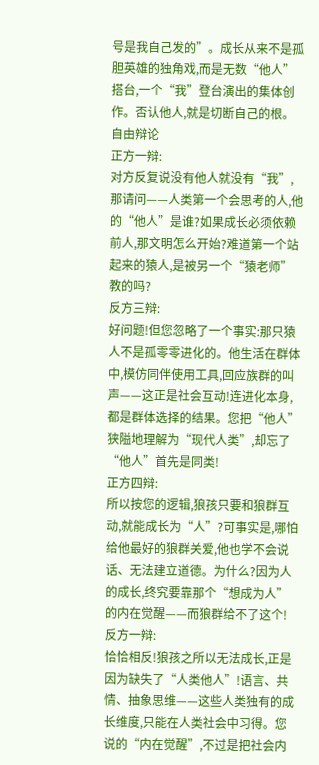号是我自己发的”。成长从来不是孤胆英雄的独角戏,而是无数“他人”搭台,一个“我”登台演出的集体创作。否认他人,就是切断自己的根。
自由辩论
正方一辩:
对方反复说没有他人就没有“我”,那请问——人类第一个会思考的人,他的“他人”是谁?如果成长必须依赖前人,那文明怎么开始?难道第一个站起来的猿人,是被另一个“猿老师”教的吗?
反方三辩:
好问题!但您忽略了一个事实:那只猿人不是孤零零进化的。他生活在群体中,模仿同伴使用工具,回应族群的叫声——这正是社会互动!连进化本身,都是群体选择的结果。您把“他人”狭隘地理解为“现代人类”,却忘了“他人”首先是同类!
正方四辩:
所以按您的逻辑,狼孩只要和狼群互动,就能成长为“人”?可事实是,哪怕给他最好的狼群关爱,他也学不会说话、无法建立道德。为什么?因为人的成长,终究要靠那个“想成为人”的内在觉醒——而狼群给不了这个!
反方一辩:
恰恰相反!狼孩之所以无法成长,正是因为缺失了“人类他人”!语言、共情、抽象思维——这些人类独有的成长维度,只能在人类社会中习得。您说的“内在觉醒”,不过是把社会内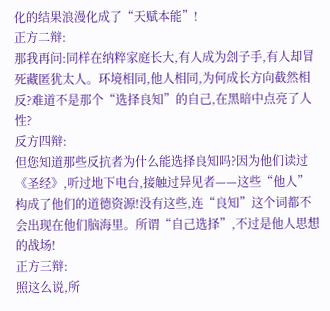化的结果浪漫化成了“天赋本能”!
正方二辩:
那我再问:同样在纳粹家庭长大,有人成为刽子手,有人却冒死藏匿犹太人。环境相同,他人相同,为何成长方向截然相反?难道不是那个“选择良知”的自己,在黑暗中点亮了人性?
反方四辩:
但您知道那些反抗者为什么能选择良知吗?因为他们读过《圣经》,听过地下电台,接触过异见者——这些“他人”构成了他们的道德资源!没有这些,连“良知”这个词都不会出现在他们脑海里。所谓“自己选择”,不过是他人思想的战场!
正方三辩:
照这么说,所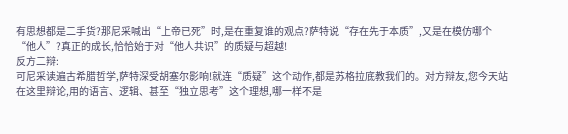有思想都是二手货?那尼采喊出“上帝已死”时,是在重复谁的观点?萨特说“存在先于本质”,又是在模仿哪个“他人”?真正的成长,恰恰始于对“他人共识”的质疑与超越!
反方二辩:
可尼采读遍古希腊哲学,萨特深受胡塞尔影响!就连“质疑”这个动作,都是苏格拉底教我们的。对方辩友,您今天站在这里辩论,用的语言、逻辑、甚至“独立思考”这个理想,哪一样不是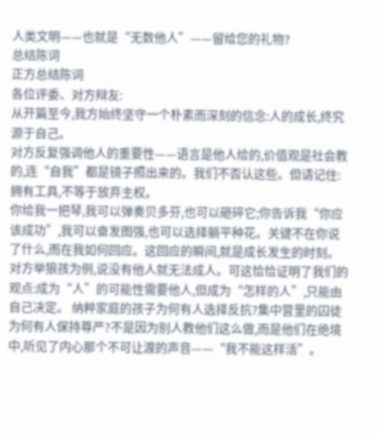人类文明——也就是“无数他人”——留给您的礼物?
总结陈词
正方总结陈词
各位评委、对方辩友:
从开篇至今,我方始终坚守一个朴素而深刻的信念:人的成长,终究源于自己。
对方反复强调他人的重要性——语言是他人给的,价值观是社会教的,连“自我”都是镜子照出来的。我们不否认这些。但请记住:拥有工具,不等于放弃主权。
你给我一把琴,我可以弹奏贝多芬,也可以砸碎它;你告诉我“你应该成功”,我可以奋发图强,也可以选择躺平种花。关键不在你说了什么,而在我如何回应。这回应的瞬间,就是成长发生的时刻。
对方举狼孩为例,说没有他人就无法成人。可这恰恰证明了我们的观点:成为“人”的可能性需要他人,但成为“怎样的人”,只能由自己决定。 纳粹家庭的孩子为何有人选择反抗?集中营里的囚徒为何有人保持尊严?不是因为别人教他们这么做,而是他们在绝境中,听见了内心那个不可让渡的声音——“我不能这样活”。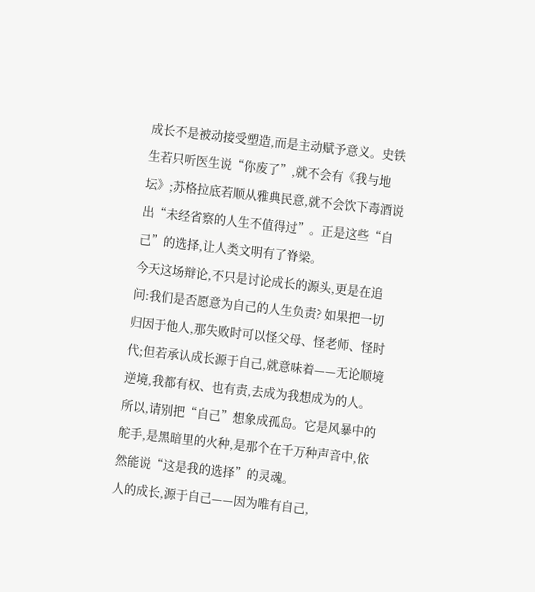成长不是被动接受塑造,而是主动赋予意义。史铁生若只听医生说“你废了”,就不会有《我与地坛》;苏格拉底若顺从雅典民意,就不会饮下毒酒说出“未经省察的人生不值得过”。正是这些“自己”的选择,让人类文明有了脊梁。
今天这场辩论,不只是讨论成长的源头,更是在追问:我们是否愿意为自己的人生负责? 如果把一切归因于他人,那失败时可以怪父母、怪老师、怪时代;但若承认成长源于自己,就意味着——无论顺境逆境,我都有权、也有责,去成为我想成为的人。
所以,请别把“自己”想象成孤岛。它是风暴中的舵手,是黑暗里的火种,是那个在千万种声音中,依然能说“这是我的选择”的灵魂。
人的成长,源于自己——因为唯有自己,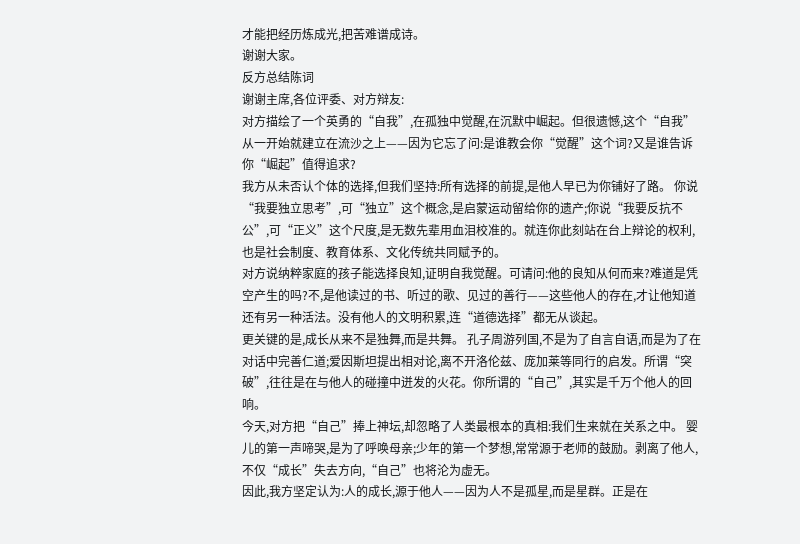才能把经历炼成光,把苦难谱成诗。
谢谢大家。
反方总结陈词
谢谢主席,各位评委、对方辩友:
对方描绘了一个英勇的“自我”,在孤独中觉醒,在沉默中崛起。但很遗憾,这个“自我”从一开始就建立在流沙之上——因为它忘了问:是谁教会你“觉醒”这个词?又是谁告诉你“崛起”值得追求?
我方从未否认个体的选择,但我们坚持:所有选择的前提,是他人早已为你铺好了路。 你说“我要独立思考”,可“独立”这个概念,是启蒙运动留给你的遗产;你说“我要反抗不公”,可“正义”这个尺度,是无数先辈用血泪校准的。就连你此刻站在台上辩论的权利,也是社会制度、教育体系、文化传统共同赋予的。
对方说纳粹家庭的孩子能选择良知,证明自我觉醒。可请问:他的良知从何而来?难道是凭空产生的吗?不,是他读过的书、听过的歌、见过的善行——这些他人的存在,才让他知道还有另一种活法。没有他人的文明积累,连“道德选择”都无从谈起。
更关键的是,成长从来不是独舞,而是共舞。 孔子周游列国,不是为了自言自语,而是为了在对话中完善仁道;爱因斯坦提出相对论,离不开洛伦兹、庞加莱等同行的启发。所谓“突破”,往往是在与他人的碰撞中迸发的火花。你所谓的“自己”,其实是千万个他人的回响。
今天,对方把“自己”捧上神坛,却忽略了人类最根本的真相:我们生来就在关系之中。 婴儿的第一声啼哭,是为了呼唤母亲;少年的第一个梦想,常常源于老师的鼓励。剥离了他人,不仅“成长”失去方向,“自己”也将沦为虚无。
因此,我方坚定认为:人的成长,源于他人——因为人不是孤星,而是星群。正是在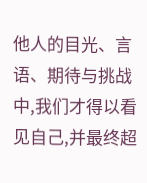他人的目光、言语、期待与挑战中,我们才得以看见自己,并最终超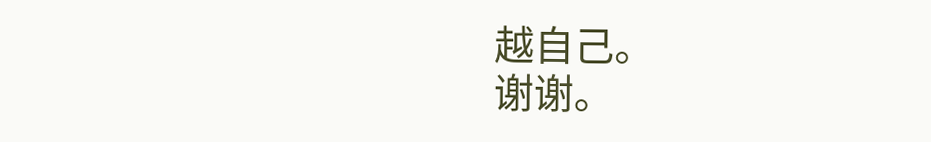越自己。
谢谢。